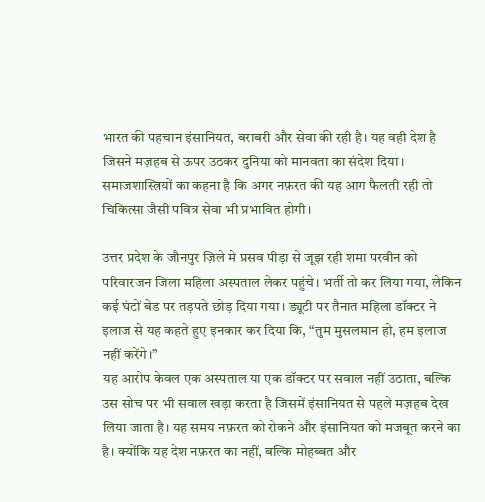भारत की पहचान इंसानियत, बराबरी और सेवा की रही है। यह वही देश है जिसने मज़हब से ऊपर उठकर दुनिया को मानवता का संदेश दिया। समाजशास्त्रियों का कहना है कि अगर नफ़रत की यह आग फैलती रही तो चिकित्सा जैसी पवित्र सेवा भी प्रभावित होगी।

उत्तर प्रदेश के जौनपुर ज़िले मे प्रसव पीड़ा से जूझ रही शमा परवीन को परिवारजन जिला महिला अस्पताल लेकर पहुंचे। भर्ती तो कर लिया गया, लेकिन कई घंटों बेड पर तड़पते छोड़ दिया गया। ड्यूटी पर तैनात महिला डॉक्टर ने इलाज से यह कहते हुए इनकार कर दिया कि, “तुम मुसलमान हो, हम इलाज नहीं करेंगे।”
यह आरोप केवल एक अस्पताल या एक डॉक्टर पर सवाल नहीं उठाता, बल्कि उस सोच पर भी सवाल खड़ा करता है जिसमें इंसानियत से पहले मज़हब देख लिया जाता है। यह समय नफ़रत को रोकने और इंसानियत को मजबूत करने का है। क्योंकि यह देश नफ़रत का नहीं, बल्कि मोहब्बत और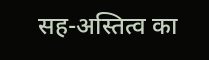सह-अस्तित्व का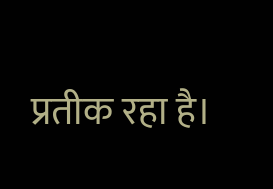प्रतीक रहा है।